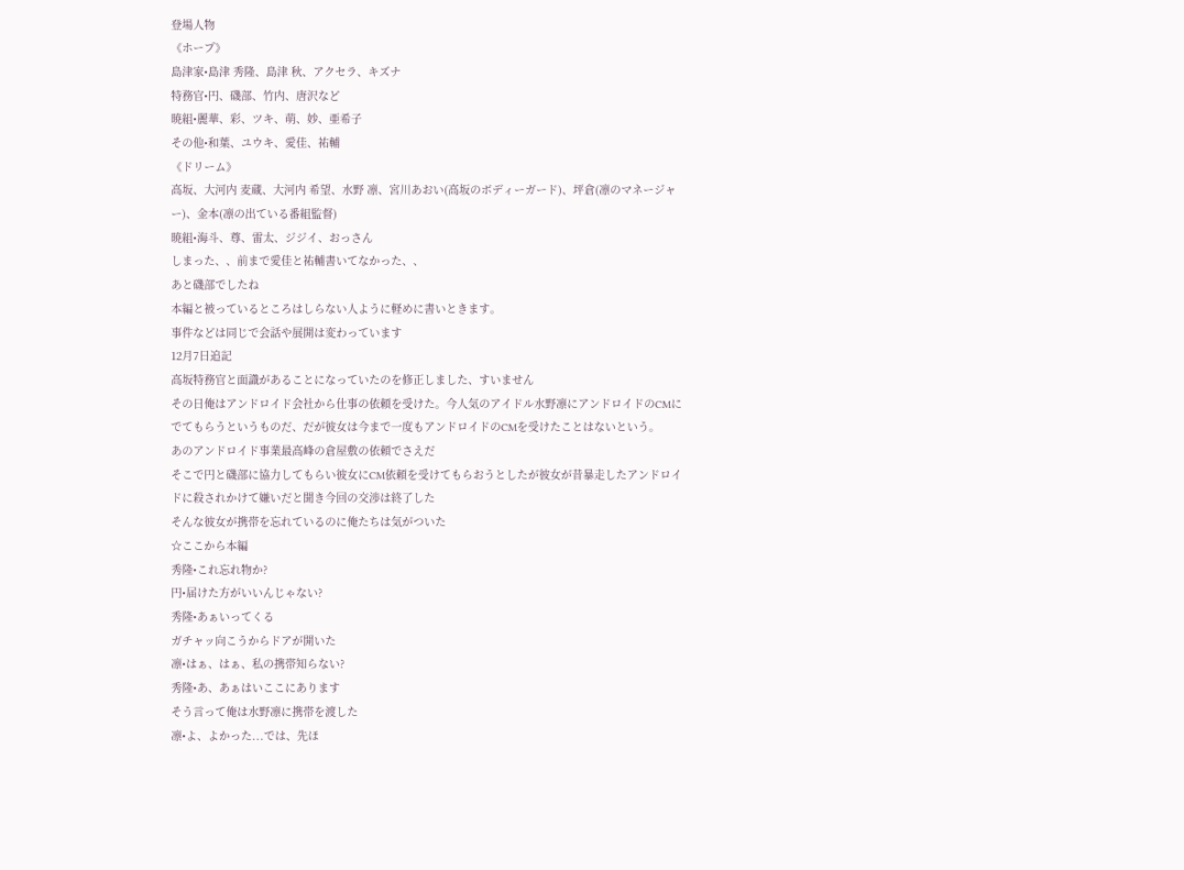登場人物
《ホープ》
島津家•島津 秀隆、島津 秋、アクセラ、キズナ
特務官•円、磯部、竹内、唐沢など
暁組•麗華、彩、ツキ、萌、妙、亜希子
その他•和葉、ユウキ、愛佳、祐輔
《ドリーム》
高坂、大河内 麦蔵、大河内 希望、水野 凛、宮川あおい(高坂のボディーガード)、坪倉(凛のマネージャー)、金本(凛の出ている番組監督)
暁組•海斗、尊、雷太、ジジイ、おっさん
しまった、、前まで愛佳と祐輔書いてなかった、、
あと磯部でしたね
本編と被っているところはしらない人ように軽めに書いときます。
事件などは同じで会話や展開は変わっています
12月7日追記
高坂特務官と面識があることになっていたのを修正しました、すいません
その日俺はアンドロイド会社から仕事の依頼を受けた。今人気のアイドル水野凛にアンドロイドのCMにでてもらうというものだ、だが彼女は今まで一度もアンドロイドのCMを受けたことはないという。
あのアンドロイド事業最高峰の倉屋敷の依頼でさえだ
そこで円と磯部に協力してもらい彼女にCM依頼を受けてもらおうとしたが彼女が昔暴走したアンドロイドに殺されかけて嫌いだと聞き今回の交渉は終了した
そんな彼女が携帯を忘れているのに俺たちは気がついた
☆ここから本編
秀隆•これ忘れ物か?
円•届けた方がいいんじゃない?
秀隆•あぁいってくる
ガチャッ向こうからドアが開いた
凛•はぁ、はぁ、私の携帯知らない?
秀隆•あ、あぁはいここにあります
そう言って俺は水野凛に携帯を渡した
凛•よ、よかった...では、先ほ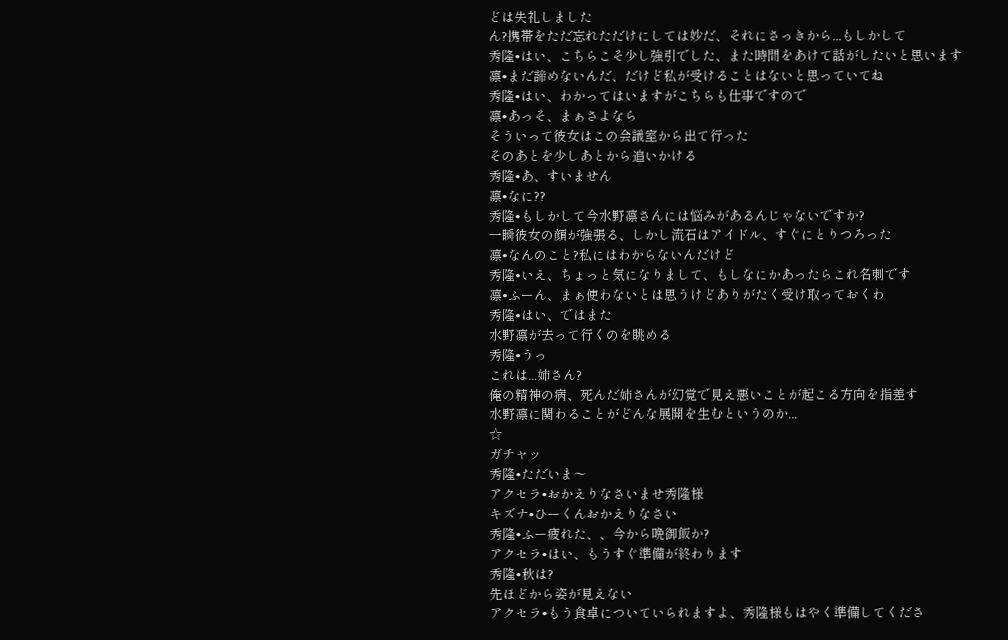どは失礼しました
ん?携帯をただ忘れただけにしては妙だ、それにさっきから...もしかして
秀隆•はい、こちらこそ少し強引でした、また時間をあけて話がしたいと思います
凛•まだ諦めないんだ、だけど私が受けることはないと思っていてね
秀隆•はい、わかってはいますがこちらも仕事ですので
凛•あっそ、まぁさよなら
そういって彼女はこの会議室から出て行った
そのあとを少しあとから追いかける
秀隆•あ、すいません
凛•なに??
秀隆•もしかして今水野凛さんには悩みがあるんじゃないですか?
一瞬彼女の顔が強張る、しかし流石はアイドル、すぐにとりつろった
凛•なんのこと?私にはわからないんだけど
秀隆•いえ、ちょっと気になりまして、もしなにかあったらこれ名刺です
凛•ふーん、まぁ使わないとは思うけどありがたく受け取っておくわ
秀隆•はい、ではまた
水野凛が去って行くのを眺める
秀隆•うっ
これは...姉さん?
俺の精神の病、死んだ姉さんが幻覚で見え悪いことが起こる方向を指差す
水野凛に関わることがどんな展開を生むというのか...
☆
ガチャッ
秀隆•ただいま〜
アクセラ•おかえりなさいませ秀隆様
キズナ•ひーくんおかえりなさい
秀隆•ふー疲れた、、今から晩御飯か?
アクセラ•はい、もうすぐ準備が終わります
秀隆•秋は?
先ほどから姿が見えない
アクセラ•もう食卓についていられますよ、秀隆様もはやく準備してくださ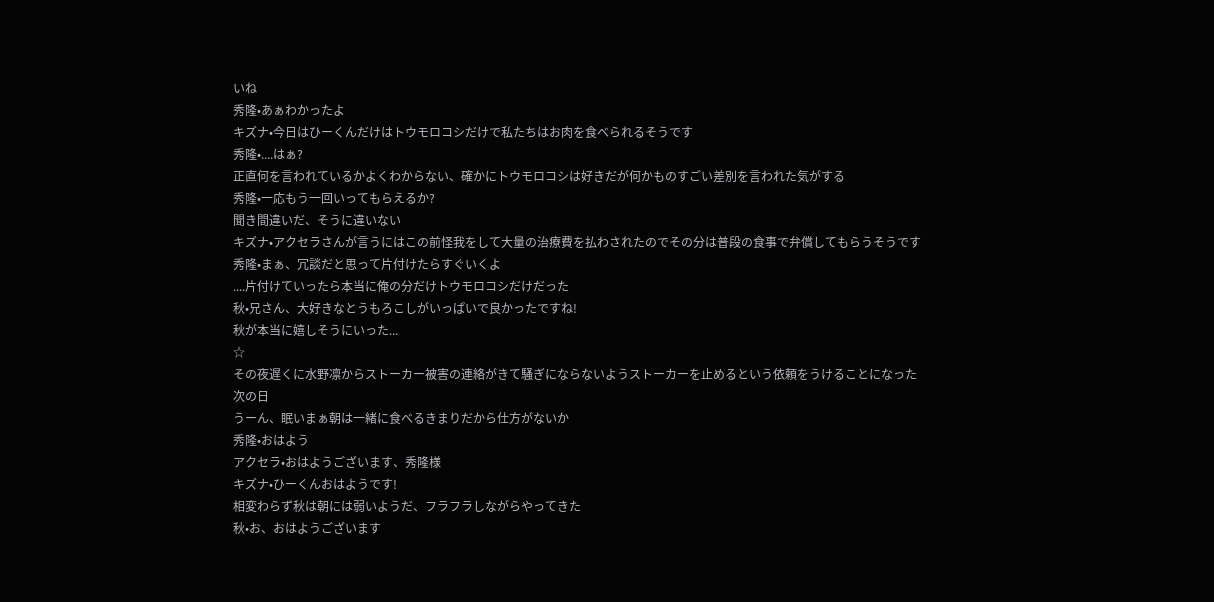いね
秀隆•あぁわかったよ
キズナ•今日はひーくんだけはトウモロコシだけで私たちはお肉を食べられるそうです
秀隆•....はぁ?
正直何を言われているかよくわからない、確かにトウモロコシは好きだが何かものすごい差別を言われた気がする
秀隆•一応もう一回いってもらえるか?
聞き間違いだ、そうに違いない
キズナ•アクセラさんが言うにはこの前怪我をして大量の治療費を払わされたのでその分は普段の食事で弁償してもらうそうです
秀隆•まぁ、冗談だと思って片付けたらすぐいくよ
....片付けていったら本当に俺の分だけトウモロコシだけだった
秋•兄さん、大好きなとうもろこしがいっぱいで良かったですね!
秋が本当に嬉しそうにいった...
☆
その夜遅くに水野凛からストーカー被害の連絡がきて騒ぎにならないようストーカーを止めるという依頼をうけることになった
次の日
うーん、眠いまぁ朝は一緒に食べるきまりだから仕方がないか
秀隆•おはよう
アクセラ•おはようございます、秀隆様
キズナ•ひーくんおはようです!
相変わらず秋は朝には弱いようだ、フラフラしながらやってきた
秋•お、おはようございます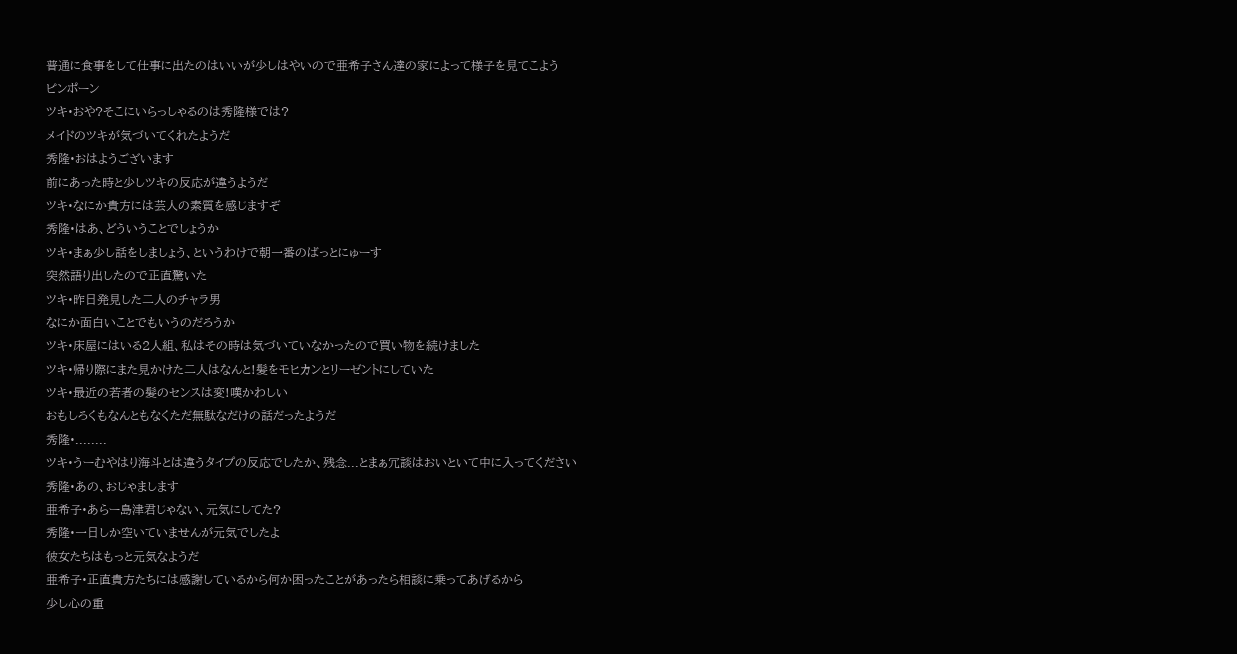普通に食事をして仕事に出たのはいいが少しはやいので亜希子さん達の家によって様子を見てこよう
ピンポーン
ツキ•おや?そこにいらっしゃるのは秀隆様では?
メイドのツキが気づいてくれたようだ
秀隆•おはようございます
前にあった時と少しツキの反応が違うようだ
ツキ•なにか貴方には芸人の素質を感じますぞ
秀隆•はあ、どういうことでしょうか
ツキ•まぁ少し話をしましょう、というわけで朝一番のばっとにゅーす
突然語り出したので正直驚いた
ツキ•昨日発見した二人のチャラ男
なにか面白いことでもいうのだろうか
ツキ•床屋にはいる2人組、私はその時は気づいていなかったので買い物を続けました
ツキ•帰り際にまた見かけた二人はなんと!髪をモヒカンとリーゼントにしていた
ツキ•最近の若者の髪のセンスは変!嘆かわしい
おもしろくもなんともなくただ無駄なだけの話だったようだ
秀隆•........
ツキ•うーむやはり海斗とは違うタイプの反応でしたか、残念...とまぁ冗談はおいといて中に入ってください
秀隆•あの、おじゃまします
亜希子•あらー島津君じゃない、元気にしてた?
秀隆•一日しか空いていませんが元気でしたよ
彼女たちはもっと元気なようだ
亜希子•正直貴方たちには感謝しているから何か困ったことがあったら相談に乗ってあげるから
少し心の重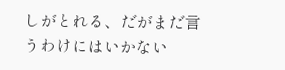しがとれる、だがまだ言うわけにはいかない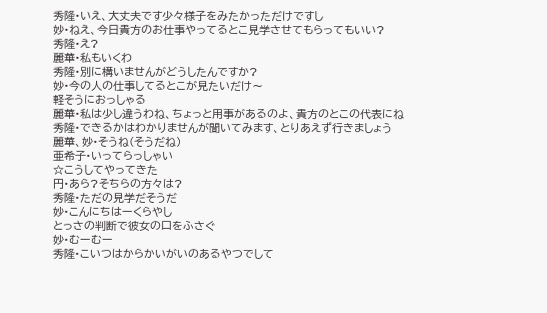秀隆•いえ、大丈夫です少々様子をみたかっただけですし
妙•ねえ、今日貴方のお仕事やってるとこ見学させてもらってもいい?
秀隆•え?
麗華•私もいくわ
秀隆•別に構いませんがどうしたんですか?
妙•今の人の仕事してるとこが見たいだけ〜
軽そうにおっしゃる
麗華•私は少し違うわね、ちょっと用事があるのよ、貴方のとこの代表にね
秀隆•できるかはわかりませんが聞いてみます、とりあえず行きましょう
麗華、妙•そうね(そうだね)
亜希子•いってらっしゃい
☆こうしてやってきた
円•あら?そちらの方々は?
秀隆•ただの見学だそうだ
妙•こんにちはーくらやし
とっさの判断で彼女の口をふさぐ
妙•むーむー
秀隆•こいつはからかいがいのあるやつでして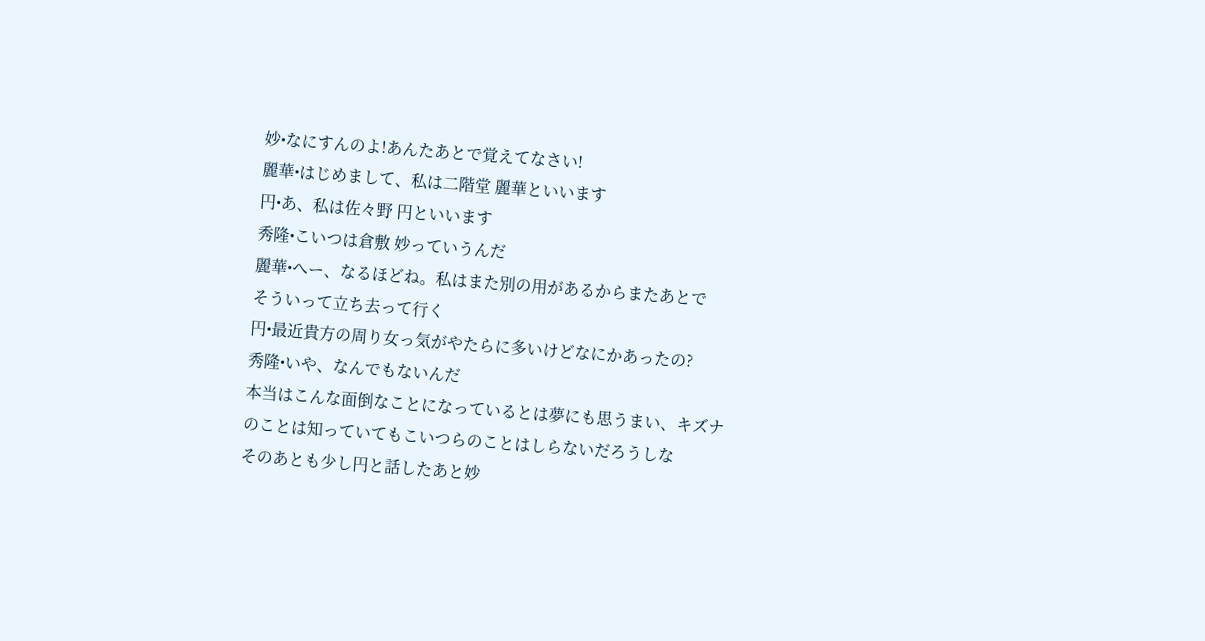妙•なにすんのよ!あんたあとで覚えてなさい!
麗華•はじめまして、私は二階堂 麗華といいます
円•あ、私は佐々野 円といいます
秀隆•こいつは倉敷 妙っていうんだ
麗華•へー、なるほどね。私はまた別の用があるからまたあとで
そういって立ち去って行く
円•最近貴方の周り女っ気がやたらに多いけどなにかあったの?
秀隆•いや、なんでもないんだ
本当はこんな面倒なことになっているとは夢にも思うまい、キズナのことは知っていてもこいつらのことはしらないだろうしな
そのあとも少し円と話したあと妙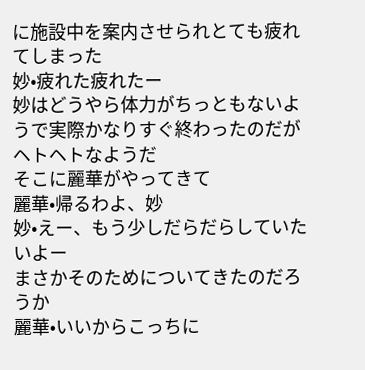に施設中を案内させられとても疲れてしまった
妙•疲れた疲れたー
妙はどうやら体力がちっともないようで実際かなりすぐ終わったのだがヘトヘトなようだ
そこに麗華がやってきて
麗華•帰るわよ、妙
妙•えー、もう少しだらだらしていたいよー
まさかそのためについてきたのだろうか
麗華•いいからこっちに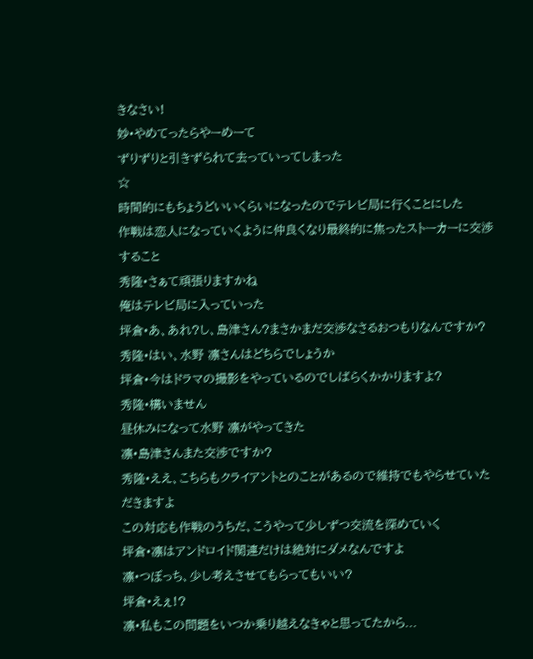きなさい!
妙•やめてったらやーめーて
ずりずりと引きずられて去っていってしまった
☆
時間的にもちょうどいいくらいになったのでテレビ局に行くことにした
作戦は恋人になっていくように仲良くなり最終的に焦ったストーカーに交渉すること
秀隆•さぁて頑張りますかね
俺はテレビ局に入っていった
坪倉•あ、あれ?し、島津さん?まさかまだ交渉なさるおつもりなんですか?
秀隆•はい、水野 凛さんはどちらでしょうか
坪倉•今はドラマの撮影をやっているのでしばらくかかりますよ?
秀隆•構いません
昼休みになって水野 凛がやってきた
凛•島津さんまた交渉ですか?
秀隆•ええ、こちらもクライアントとのことがあるので維持でもやらせていただきますよ
この対応も作戦のうちだ、こうやって少しずつ交流を深めていく
坪倉•凛はアンドロイド関連だけは絶対にダメなんですよ
凛•つぼっち、少し考えさせてもらってもいい?
坪倉•えぇ!?
凛•私もこの問題をいつか乗り越えなきゃと思ってたから...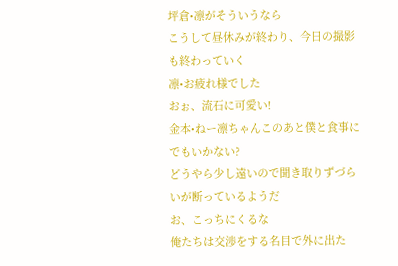坪倉•凛がそういうなら
こうして昼休みが終わり、今日の撮影も終わっていく
凛•お疲れ様でした
おぉ、流石に可愛い!
金本•ねー凛ちゃんこのあと僕と食事にでもいかない?
どうやら少し遠いので聞き取りずづらいが断っているようだ
お、こっちにくるな
俺たちは交渉をする名目で外に出た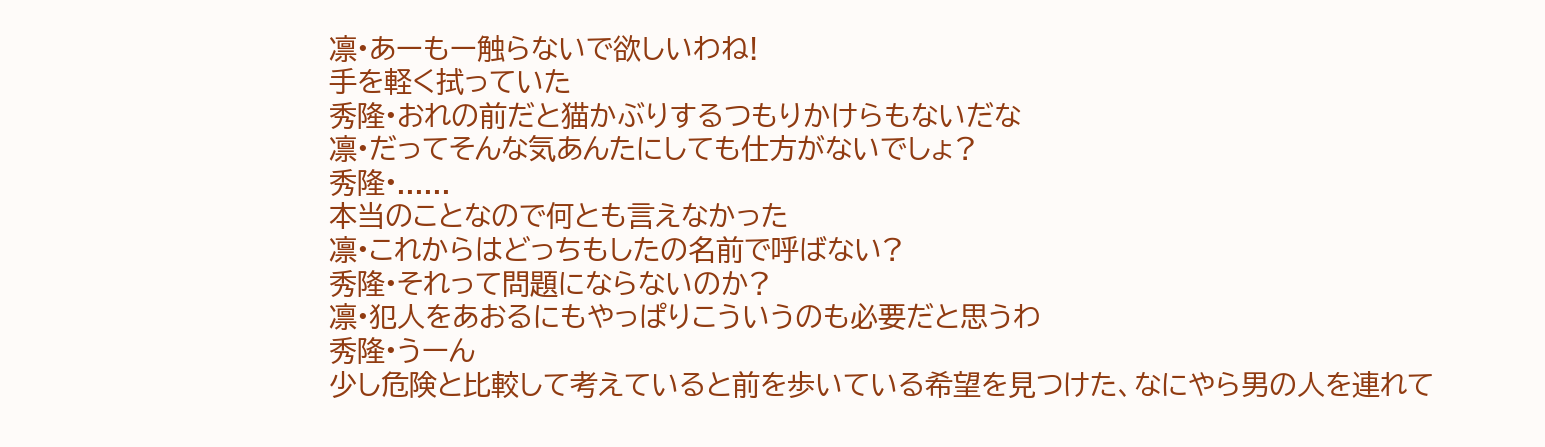凛•あーもー触らないで欲しいわね!
手を軽く拭っていた
秀隆•おれの前だと猫かぶりするつもりかけらもないだな
凛•だってそんな気あんたにしても仕方がないでしょ?
秀隆•......
本当のことなので何とも言えなかった
凛•これからはどっちもしたの名前で呼ばない?
秀隆•それって問題にならないのか?
凛•犯人をあおるにもやっぱりこういうのも必要だと思うわ
秀隆•うーん
少し危険と比較して考えていると前を歩いている希望を見つけた、なにやら男の人を連れて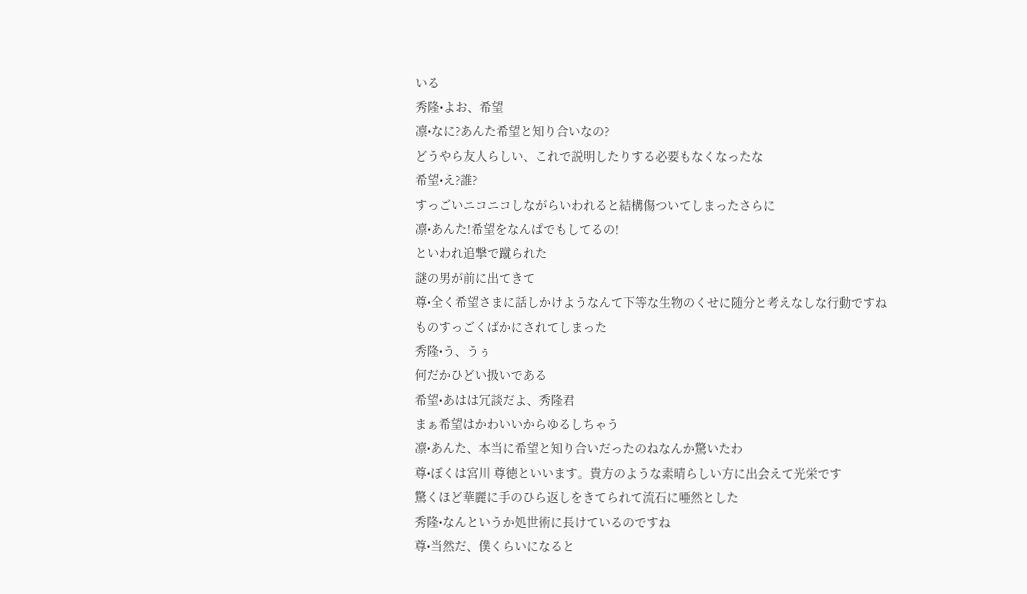いる
秀隆•よお、希望
凛•なに?あんた希望と知り合いなの?
どうやら友人らしい、これで説明したりする必要もなくなったな
希望•え?誰?
すっごいニコニコしながらいわれると結構傷ついてしまったさらに
凛•あんた!希望をなんぱでもしてるの!
といわれ追撃で蹴られた
謎の男が前に出てきて
尊•全く希望さまに話しかけようなんて下等な生物のくせに随分と考えなしな行動ですね
ものすっごくばかにされてしまった
秀隆•う、うぅ
何だかひどい扱いである
希望•あはは冗談だよ、秀隆君
まぁ希望はかわいいからゆるしちゃう
凛•あんた、本当に希望と知り合いだったのねなんか驚いたわ
尊•ぼくは宮川 尊徳といいます。貴方のような素晴らしい方に出会えて光栄です
驚くほど華麗に手のひら返しをきてられて流石に唖然とした
秀隆•なんというか処世術に長けているのですね
尊•当然だ、僕くらいになると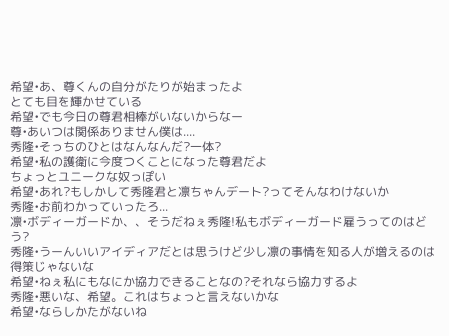希望•あ、尊くんの自分がたりが始まったよ
とても目を輝かせている
希望•でも今日の尊君相棒がいないからなー
尊•あいつは関係ありません僕は....
秀隆•そっちのひとはなんなんだ?一体?
希望•私の護衛に今度つくことになった尊君だよ
ちょっとユニークな奴っぽい
希望•あれ?もしかして秀隆君と凛ちゃんデート?ってそんなわけないか
秀隆•お前わかっていったろ...
凛•ボディーガードか、、そうだねぇ秀隆!私もボディーガード雇うってのはどう?
秀隆•うーんいいアイディアだとは思うけど少し凛の事情を知る人が増えるのは得策じゃないな
希望•ねぇ私にもなにか協力できることなの?それなら協力するよ
秀隆•悪いな、希望。これはちょっと言えないかな
希望•ならしかたがないね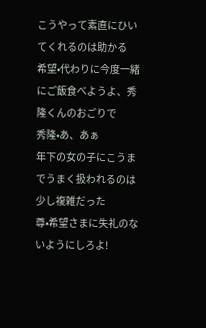こうやって素直にひいてくれるのは助かる
希望•代わりに今度一緒にご飯食べようよ、秀隆くんのおごりで
秀隆•あ、あぁ
年下の女の子にこうまでうまく扱われるのは少し複雑だった
尊•希望さまに失礼のないようにしろよ!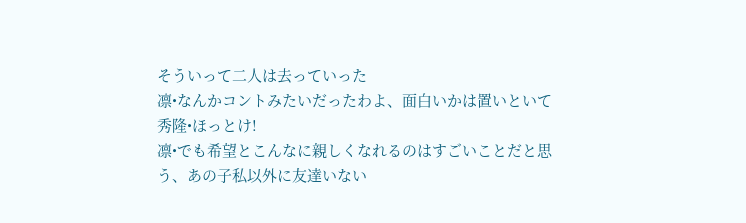そういって二人は去っていった
凛•なんかコントみたいだったわよ、面白いかは置いといて
秀隆•ほっとけ!
凛•でも希望とこんなに親しくなれるのはすごいことだと思う、あの子私以外に友達いない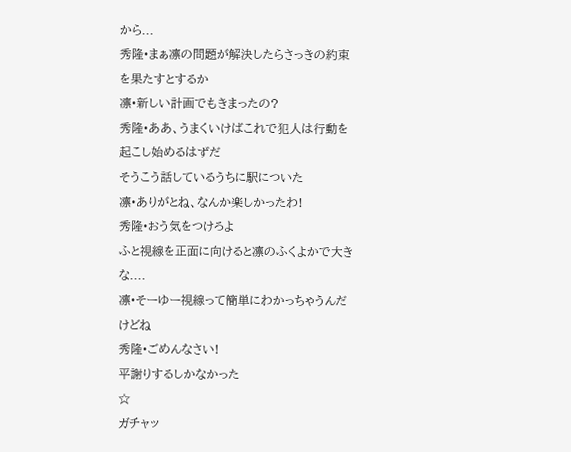から...
秀隆•まぁ凛の問題が解決したらさっきの約束を果たすとするか
凛•新しい計画でもきまったの?
秀隆•ああ、うまくいけばこれで犯人は行動を起こし始めるはずだ
そうこう話しているうちに駅についた
凛•ありがとね、なんか楽しかったわ!
秀隆•おう気をつけろよ
ふと視線を正面に向けると凛のふくよかで大きな....
凛•そーゆー視線って簡単にわかっちゃうんだけどね
秀隆•ごめんなさい!
平謝りするしかなかった
☆
ガチャッ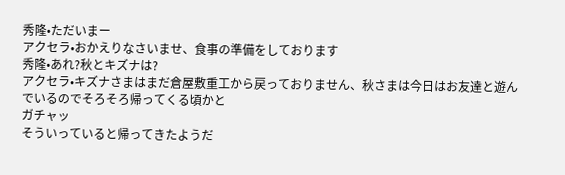秀隆•ただいまー
アクセラ•おかえりなさいませ、食事の準備をしております
秀隆•あれ?秋とキズナは?
アクセラ•キズナさまはまだ倉屋敷重工から戻っておりません、秋さまは今日はお友達と遊んでいるのでそろそろ帰ってくる頃かと
ガチャッ
そういっていると帰ってきたようだ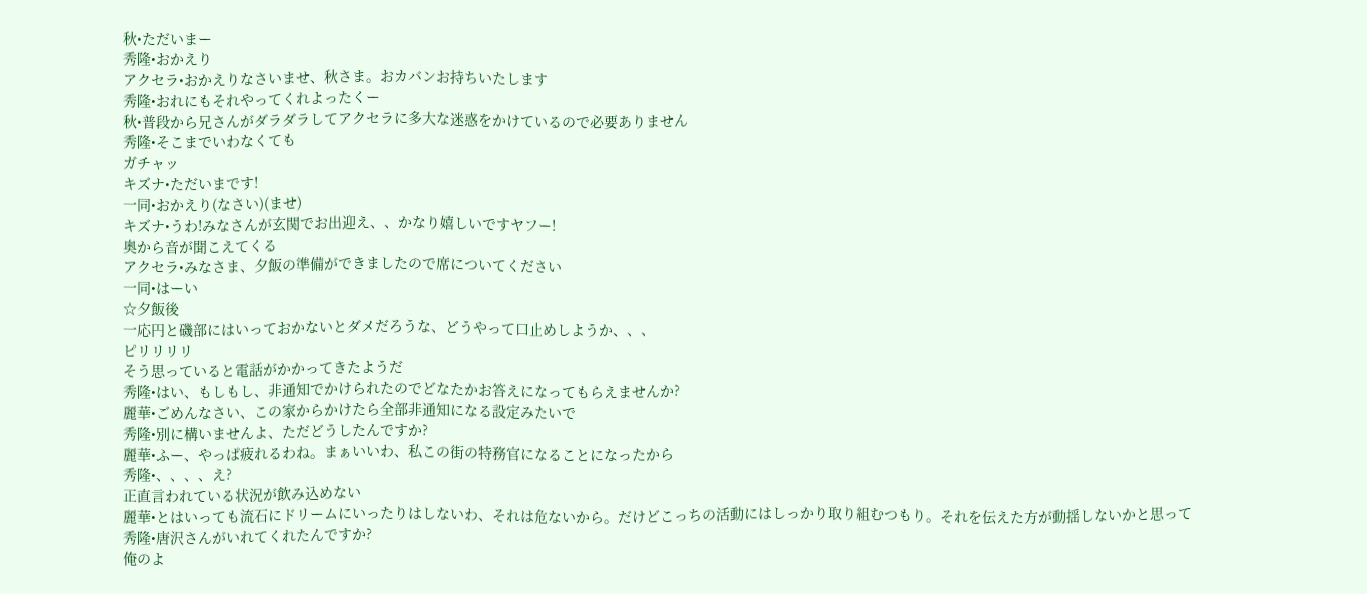秋•ただいまー
秀隆•おかえり
アクセラ•おかえりなさいませ、秋さま。おカバンお持ちいたします
秀隆•おれにもそれやってくれよったくー
秋•普段から兄さんがダラダラしてアクセラに多大な迷惑をかけているので必要ありません
秀隆•そこまでいわなくても
ガチャッ
キズナ•ただいまです!
一同•おかえり(なさい)(ませ)
キズナ•うわ!みなさんが玄関でお出迎え、、かなり嬉しいですヤフー!
奥から音が聞こえてくる
アクセラ•みなさま、夕飯の準備ができましたので席についてください
一同•はーい
☆夕飯後
一応円と磯部にはいっておかないとダメだろうな、どうやって口止めしようか、、、
ピリリリリ
そう思っていると電話がかかってきたようだ
秀隆•はい、もしもし、非通知でかけられたのでどなたかお答えになってもらえませんか?
麗華•ごめんなさい、この家からかけたら全部非通知になる設定みたいで
秀隆•別に構いませんよ、ただどうしたんですか?
麗華•ふー、やっぱ疲れるわね。まぁいいわ、私この街の特務官になることになったから
秀隆•、、、、え?
正直言われている状況が飲み込めない
麗華•とはいっても流石にドリームにいったりはしないわ、それは危ないから。だけどこっちの活動にはしっかり取り組むつもり。それを伝えた方が動揺しないかと思って
秀隆•唐沢さんがいれてくれたんですか?
俺のよ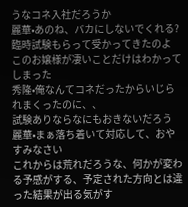うなコネ入社だろうか
麗華•あのね、バカにしないでくれる?臨時試験もらって受かってきたのよ
このお嬢様が凄いことだけはわかってしまった
秀隆•俺なんてコネだったからいじられまくったのに、、
試験ありならなにもおきないだろう
麗華•まぁ落ち着いて対応して、おやすみなさい
これからは荒れだろうな、何かが変わる予感がする、予定された方向とは違った結果が出る気がす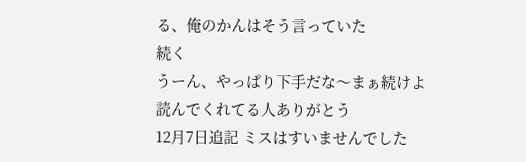る、俺のかんはそう言っていた
続く
うーん、やっぱり下手だな〜まぁ続けよ
読んでくれてる人ありがとう
12月7日追記 ミスはすいませんでした